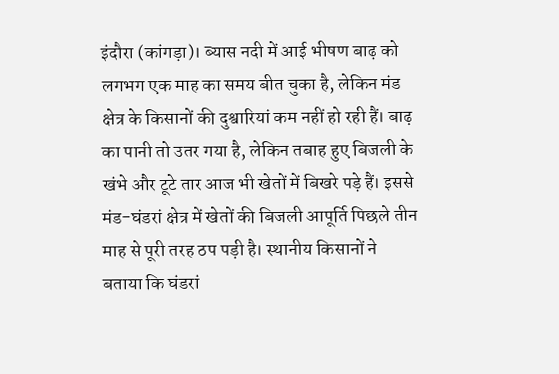इंदौरा (कांगड़ा)। ब्यास नदी में आई भीषण बाढ़ को लगभग एक माह का समय बीत चुका है, लेकिन मंड क्षेत्र के किसानों की दुश्वारियां कम नहीं हो रही हैं। बाढ़ का पानी तो उतर गया है, लेकिन तबाह हुए बिजली के खंभे और टूटे तार आज भी खेतों में बिखरे पड़े हैं। इससे मंड-घंडरां क्षेत्र में खेतों की बिजली आपूर्ति पिछले तीन माह से पूरी तरह ठप पड़ी है। स्थानीय किसानों ने बताया कि घंडरां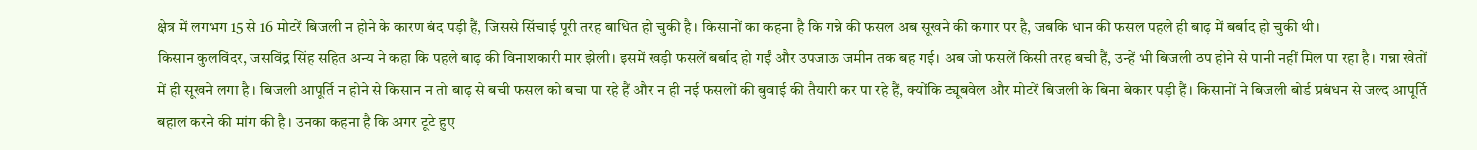क्षेत्र में लगभग 15 से 16 मोटरें बिजली न होने के कारण बंद पड़ी हैं, जिससे सिंचाई पूरी तरह बाधित हो चुकी है। किसानों का कहना है कि गन्ने की फसल अब सूखने की कगार पर है, जबकि धान की फसल पहले ही बाढ़ में बर्बाद हो चुकी थी।
किसान कुलविंदर, जसविंद्र सिंह सहित अन्य ने कहा कि पहले बाढ़ की विनाशकारी मार झेली। इसमें खड़ी फसलें बर्बाद हो गईं और उपजाऊ जमीन तक बह गई। अब जो फसलें किसी तरह बची हैं, उन्हें भी बिजली ठप होने से पानी नहीं मिल पा रहा है। गन्ना खेतों में ही सूखने लगा है। बिजली आपूर्ति न होने से किसान न तो बाढ़ से बची फसल को बचा पा रहे हैं और न ही नई फसलों की बुवाई की तैयारी कर पा रहे हैं, क्योंकि ट्यूबवेल और मोटरें बिजली के बिना बेकार पड़ी हैं। किसानों ने बिजली बोर्ड प्रबंधन से जल्द आपूर्ति बहाल करने की मांग की है। उनका कहना है कि अगर टूटे हुए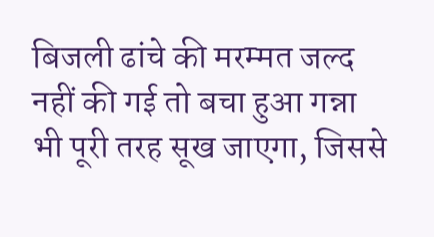बिजली ढांचे की मरम्मत जल्द नहीं की गई तो बचा हुआ गन्ना भी पूरी तरह सूख जाएगा, जिससे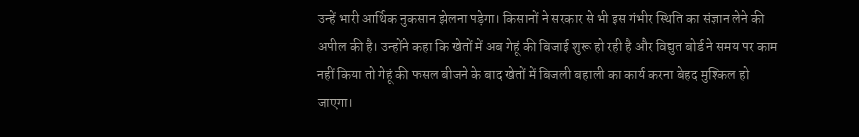उन्हें भारी आर्थिक नुकसान झेलना पड़ेगा। किसानों ने सरकार से भी इस गंभीर स्थिति का संज्ञान लेने की अपील की है। उन्होंने कहा कि खेतों में अब गेहूं की बिजाई शुरू हो रही है और विद्युत बोर्ड ने समय पर काम नहीं किया तो गेहूं की फसल बीजने के बाद खेतों में बिजली बहाली का कार्य करना बेहद मुश्किल हो जाएगा।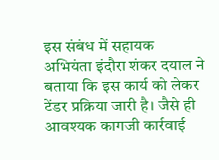इस संबंध में सहायक अभियंता इंदौरा शंकर दयाल ने बताया कि इस कार्य को लेकर टेंडर प्रक्रिया जारी है। जैसे ही आवश्यक कागजी कार्रवाई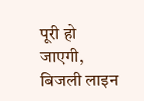पूरी हो जाएगी, बिजली लाइन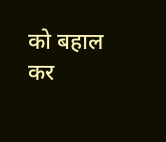को बहाल कर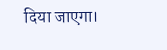दिया जाएगा।